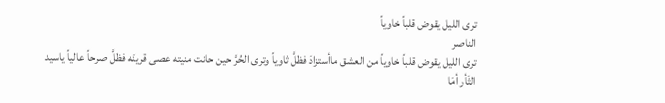ترى الليل يقوض قلباً خاوياً
الناصر
ترى الليل يقوض قلباً خاوياً من العشق ماأستزادَ فظلَّ ثاوياً وترى الحُرَّ حين حانت منيته عصى قرينَه فظلَّ صرحاً عالياً ياسيد الثَأر أمَا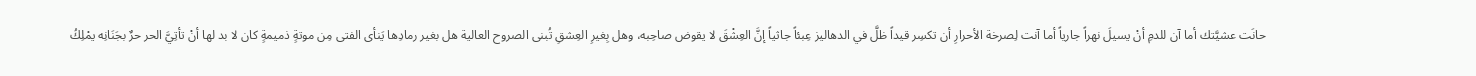حانَت عشيَّتك أما آن للدمِ أنْ يسيلَ نهراً جارياً أما آنت لِصرخة الأحرارِ أن تكسِر قيداً ظلَّ في الدهاليز عِبئاً جاثياً إنَّ العِشْقَ لا يقوض صاحِبه، وهل بِغيرِ العِشقِ تُبنى الصروح العالية هل بغير رمادِها يَنأى الفتى مِن موتةٍ ذميمةٍ كان لا بد لها أنْ تأتِيَّ الحر حرٌ بجَنَانِه يمْلِكُ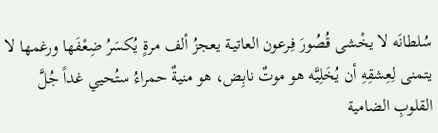سُلطانَه لا يخْشى قُصُورَ فِـرعون العاتيـة يعجزُ ألف مرةٍ يُكسَرُ ضِعْفَها ورغمها لا يتمنى لِعِشقِهِ أن يُخَلِيَّه هو موتٌ نابِض، هو منيةٌ حمراءُ ستُحيي غداً جُلَّ القلوبِ الضامية